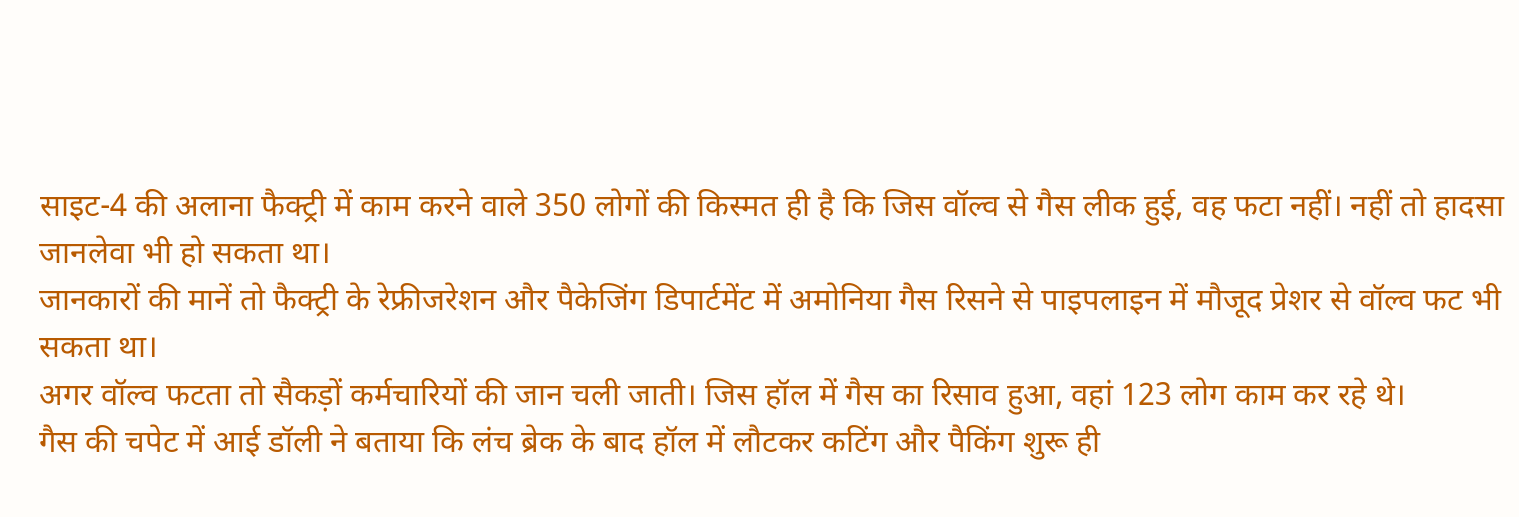साइट-4 की अलाना फैक्ट्री में काम करने वाले 350 लोगों की किस्मत ही है कि जिस वॉल्व से गैस लीक हुई, वह फटा नहीं। नहीं तो हादसा जानलेवा भी हो सकता था।
जानकारों की मानें तो फैक्ट्री के रेफ्रीजरेशन और पैकेजिंग डिपार्टमेंट में अमोनिया गैस रिसने से पाइपलाइन में मौजूद प्रेशर से वॉल्व फट भी सकता था।
अगर वॉल्व फटता तो सैकड़ों कर्मचारियों की जान चली जाती। जिस हॉल में गैस का रिसाव हुआ, वहां 123 लोग काम कर रहे थे।
गैस की चपेट में आई डॉली ने बताया कि लंच ब्रेक के बाद हॉल में लौटकर कटिंग और पैकिंग शुरू ही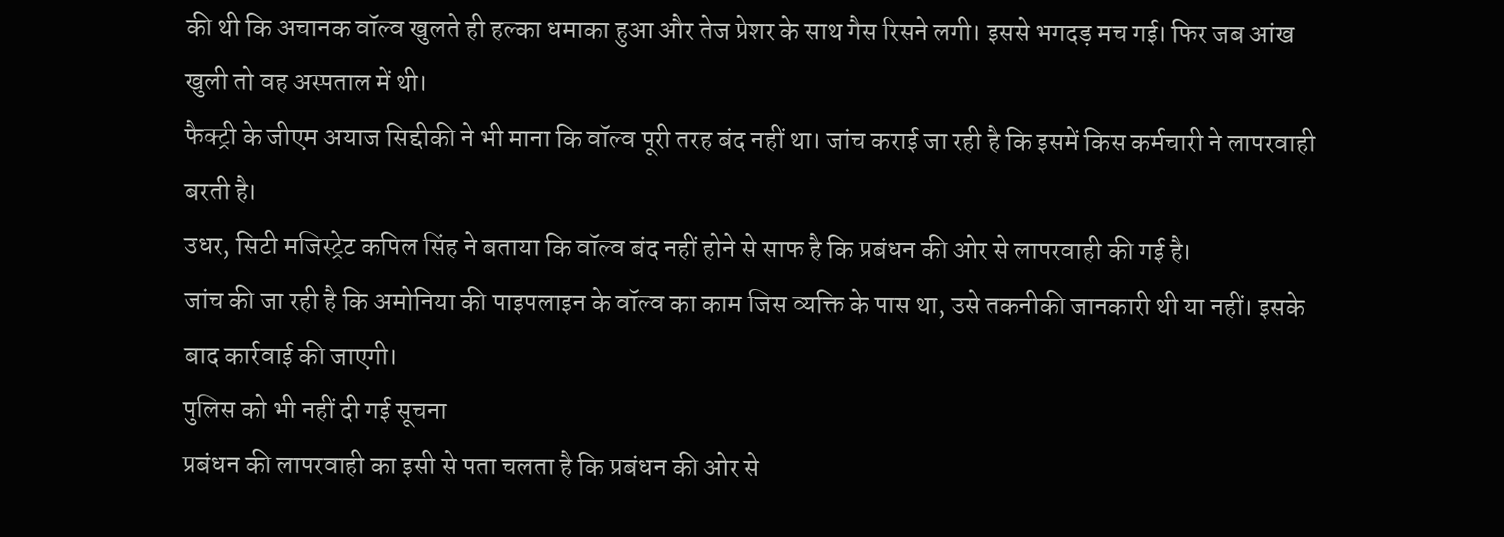की थी कि अचानक वॉल्व खुलते ही हल्का धमाका हुआ और तेज प्रेशर के साथ गैस रिसने लगी। इससे भगदड़ मच गई। फिर जब आंख खुली तो वह अस्पताल में थी।
फैक्ट्री के जीएम अयाज सिद्दीकी ने भी माना कि वॉल्व पूरी तरह बंद नहीं था। जांच कराई जा रही है कि इसमें किस कर्मचारी ने लापरवाही बरती है।
उधर, सिटी मजिस्ट्रेट कपिल सिंह ने बताया कि वॉल्व बंद नहीं होने से साफ है कि प्रबंधन की ओर से लापरवाही की गई है।
जांच की जा रही है कि अमोनिया की पाइपलाइन के वॉल्व का काम जिस व्यक्ति के पास था, उसे तकनीकी जानकारी थी या नहीं। इसके बाद कार्रवाई की जाएगी।
पुलिस को भी नहीं दी गई सूचना
प्रबंधन की लापरवाही का इसी से पता चलता है कि प्रबंधन की ओर से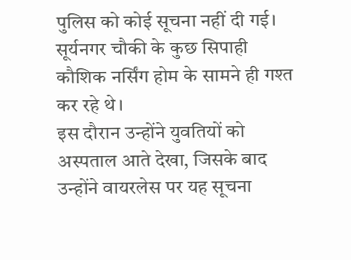पुलिस को कोई सूचना नहीं दी गई। सूर्यनगर चौकी के कुछ सिपाही कौशिक नर्सिंग होम के सामने ही गश्त कर रहे थे।
इस दौरान उन्होंने युवतियों को अस्पताल आते देखा, जिसके बाद उन्होंने वायरलेस पर यह सूचना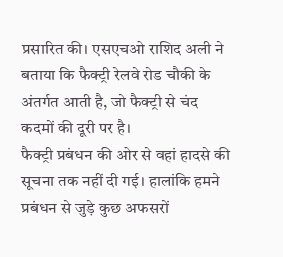प्रसारित की। एसएचओ राशिद अली ने बताया कि फैक्ट्री रेलवे रोड चौकी के अंतर्गत आती है, जो फैक्ट्री से चंद कदमों की दूरी पर है।
फैक्ट्री प्रबंधन की ओर से वहां हादसे की सूचना तक नहीं दी गई। हालांकि हमने प्रबंधन से जुड़े कुछ अफसरों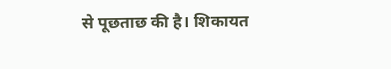से पूछताछ की है। शिकायत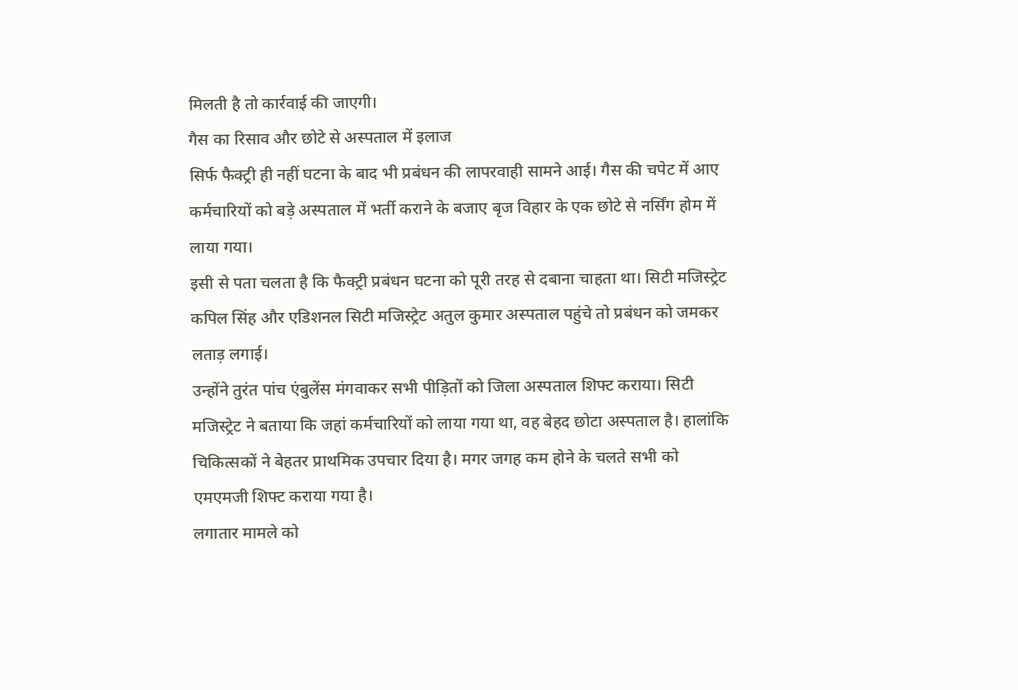मिलती है तो कार्रवाई की जाएगी।
गैस का रिसाव और छोटे से अस्पताल में इलाज
सिर्फ फैक्ट्री ही नहीं घटना के बाद भी प्रबंधन की लापरवाही सामने आई। गैस की चपेट में आए कर्मचारियों को बड़े अस्पताल में भर्ती कराने के बजाए बृज विहार के एक छोटे से नर्सिंग होम में लाया गया।
इसी से पता चलता है कि फैक्ट्री प्रबंधन घटना को पूरी तरह से दबाना चाहता था। सिटी मजिस्ट्रेट कपिल सिंह और एडिशनल सिटी मजिस्ट्रेट अतुल कुमार अस्पताल पहुंचे तो प्रबंधन को जमकर लताड़ लगाई।
उन्होंने तुरंत पांच एंबुलेंस मंगवाकर सभी पीड़ितों को जिला अस्पताल शिफ्ट कराया। सिटी मजिस्ट्रेट ने बताया कि जहां कर्मचारियों को लाया गया था, वह बेहद छोटा अस्पताल है। हालांकि चिकित्सकों ने बेहतर प्राथमिक उपचार दिया है। मगर जगह कम होने के चलते सभी को एमएमजी शिफ्ट कराया गया है।
लगातार मामले को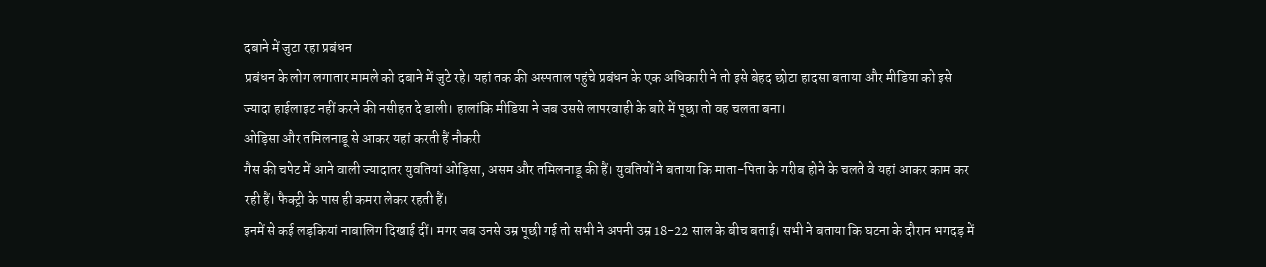दबाने में जुटा रहा प्रबंधन
प्रबंधन के लोग लगातार मामले को दबाने में जुटे रहे। यहां तक की अस्पताल पहुंचे प्रबंधन के एक अधिकारी ने तो इसे बेहद छोटा हादसा बताया और मीडिया को इसे ज्यादा हाईलाइट नहीं करने की नसीहत दे डाली। हालांकि मीडिया ने जब उससे लापरवाही के बारे में पूछा तो वह चलता बना।
ओड़िसा और तमिलनाडू से आकर यहां करती हैं नौकरी
गैस की चपेट में आने वाली ज्यादातर युवतियां ओड़िसा, असम और तमिलनाडू की हैं। युवतियों ने बताया कि माता-पिता के गरीब होने के चलते वे यहां आकर काम कर रही हैं। फैक्ट्री के पास ही कमरा लेकर रहती हैं।
इनमें से कई लड़कियां नाबालिग दिखाई दीं। मगर जब उनसे उम्र पूछी गई तो सभी ने अपनी उम्र 18-22 साल के बीच बताई। सभी ने बताया कि घटना के दौरान भगदड़ में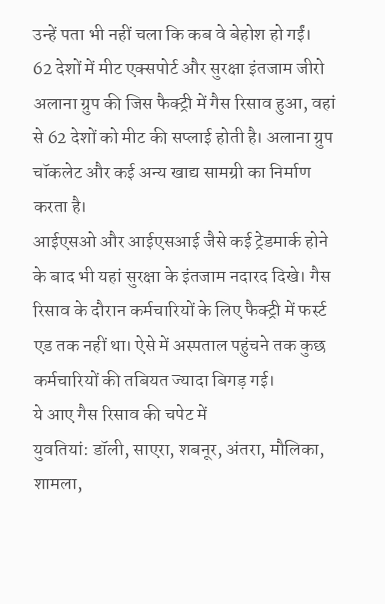उन्हें पता भी नहीं चला कि कब वे बेहोश हो गईं।
62 देशों में मीट एक्सपोर्ट और सुरक्षा इंतजाम जीरो
अलाना ग्रुप की जिस फैक्ट्री में गैस रिसाव हुआ, वहां से 62 देशों को मीट की सप्लाई होती है। अलाना ग्रुप चॉकलेट और कई अन्य खाद्य सामग्री का निर्माण करता है।
आईएसओ और आईएसआई जैसे कई ट्रेडमार्क होने के बाद भी यहां सुरक्षा के इंतजाम नदारद दिखे। गैस रिसाव के दौरान कर्मचारियों के लिए फैक्ट्री में फर्स्ट एड तक नहीं था। ऐसे में अस्पताल पहुंचने तक कुछ कर्मचारियों की तबियत ज्यादा बिगड़ गई।
ये आए गैस रिसाव की चपेट में
युवतियां: डॉली, साएरा, शबनूर, अंतरा, मौलिका, शामला,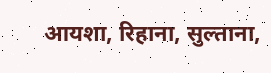आयशा, रिहाना, सुल्ताना,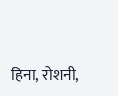हिना, रोशनी,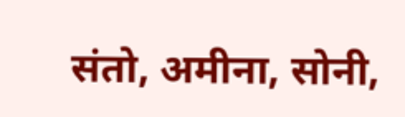संतो, अमीना, सोनी,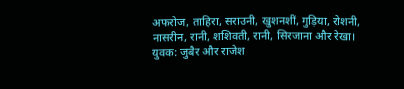अफरोज, ताहिरा, सराउनी, खुशनशीं, गुड़िया, रोशनी, नासरीन, रानी, शशिवती, रानी, सिरजाना और रेखा।
युवक: जुबैर और राजेश